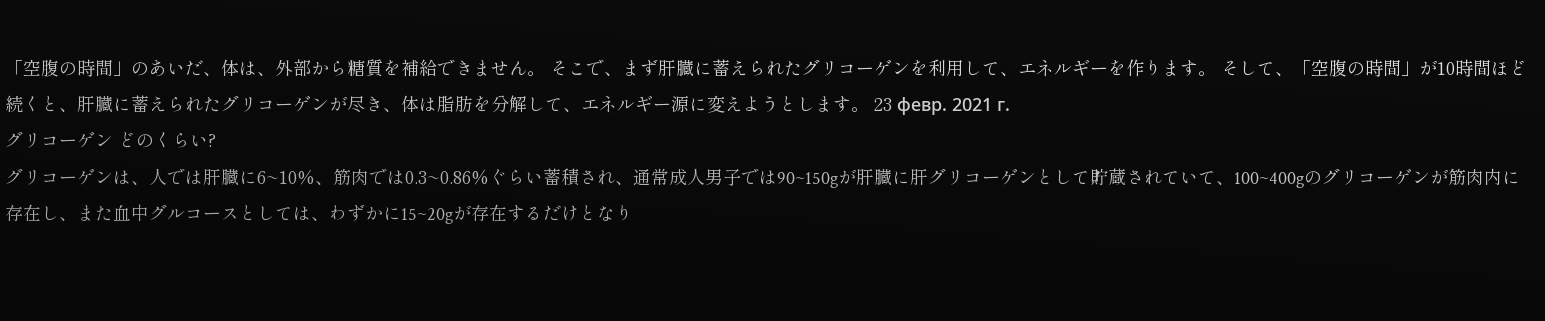「空腹の時間」のあいだ、体は、外部から糖質を補給できません。 そこで、まず肝臓に蓄えられたグリコーゲンを利用して、エネルギーを作ります。 そして、「空腹の時間」が10時間ほど続くと、肝臓に蓄えられたグリコーゲンが尽き、体は脂肪を分解して、エネルギー源に変えようとします。 23 февр. 2021 г.
グリコーゲン どのくらい?
グリコーゲンは、人では肝臓に6~10%、筋肉では0.3~0.86%ぐらい蓄積され、通常成人男子では90~150gが肝臓に肝グリコーゲンとして貯蔵されていて、100~400gのグリコーゲンが筋肉内に存在し、また血中グルコースとしては、わずかに15~20gが存在するだけとなり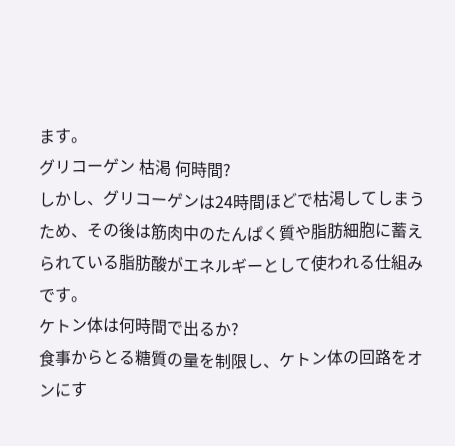ます。
グリコーゲン 枯渇 何時間?
しかし、グリコーゲンは24時間ほどで枯渇してしまうため、その後は筋肉中のたんぱく質や脂肪細胞に蓄えられている脂肪酸がエネルギーとして使われる仕組みです。
ケトン体は何時間で出るか?
食事からとる糖質の量を制限し、ケトン体の回路をオンにす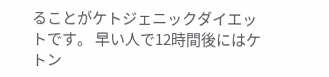ることがケトジェニックダイエットです。 早い人で12時間後にはケトン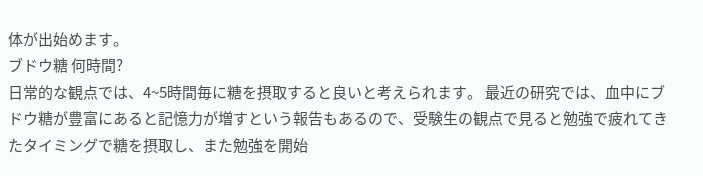体が出始めます。
ブドウ糖 何時間?
日常的な観点では、4~5時間毎に糖を摂取すると良いと考えられます。 最近の研究では、血中にブドウ糖が豊富にあると記憶力が増すという報告もあるので、受験生の観点で見ると勉強で疲れてきたタイミングで糖を摂取し、また勉強を開始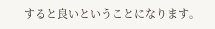すると良いということになります。